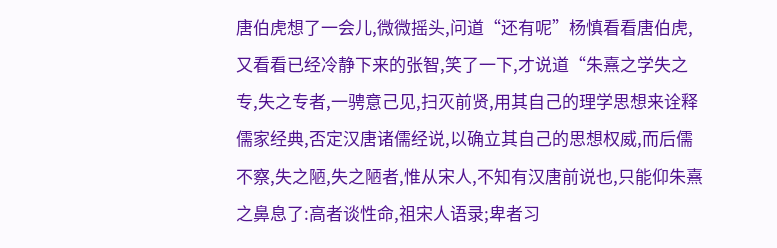唐伯虎想了一会儿,微微摇头,问道“还有呢”杨慎看看唐伯虎,又看看已经冷静下来的张智,笑了一下,才说道“朱熹之学失之专,失之专者,一骋意己见,扫灭前贤,用其自己的理学思想来诠释儒家经典,否定汉唐诸儒经说,以确立其自己的思想权威,而后儒不察,失之陋,失之陋者,惟从宋人,不知有汉唐前说也,只能仰朱熹之鼻息了:高者谈性命,祖宋人语录;卑者习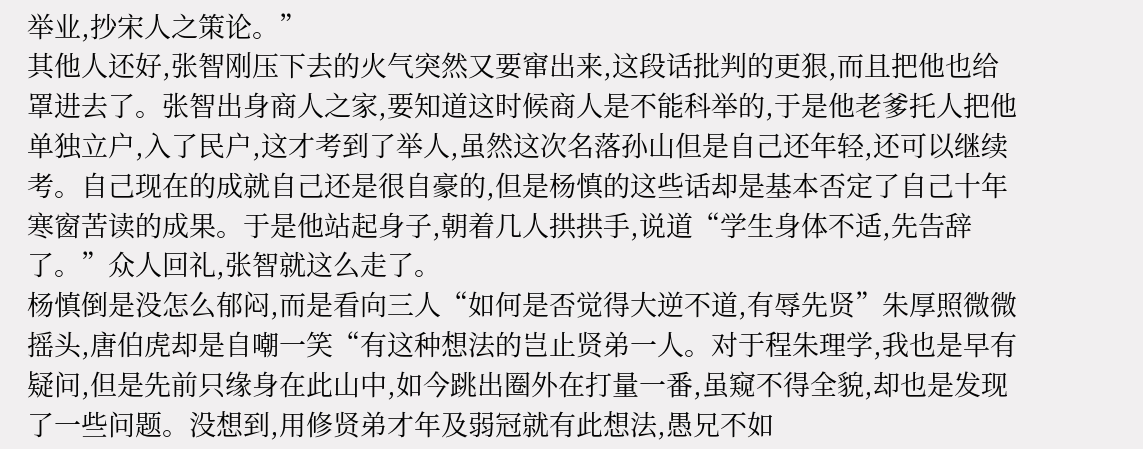举业,抄宋人之策论。”
其他人还好,张智刚压下去的火气突然又要窜出来,这段话批判的更狠,而且把他也给罩进去了。张智出身商人之家,要知道这时候商人是不能科举的,于是他老爹托人把他单独立户,入了民户,这才考到了举人,虽然这次名落孙山但是自己还年轻,还可以继续考。自己现在的成就自己还是很自豪的,但是杨慎的这些话却是基本否定了自己十年寒窗苦读的成果。于是他站起身子,朝着几人拱拱手,说道“学生身体不适,先告辞了。”众人回礼,张智就这么走了。
杨慎倒是没怎么郁闷,而是看向三人“如何是否觉得大逆不道,有辱先贤”朱厚照微微摇头,唐伯虎却是自嘲一笑“有这种想法的岂止贤弟一人。对于程朱理学,我也是早有疑问,但是先前只缘身在此山中,如今跳出圈外在打量一番,虽窥不得全貌,却也是发现了一些问题。没想到,用修贤弟才年及弱冠就有此想法,愚兄不如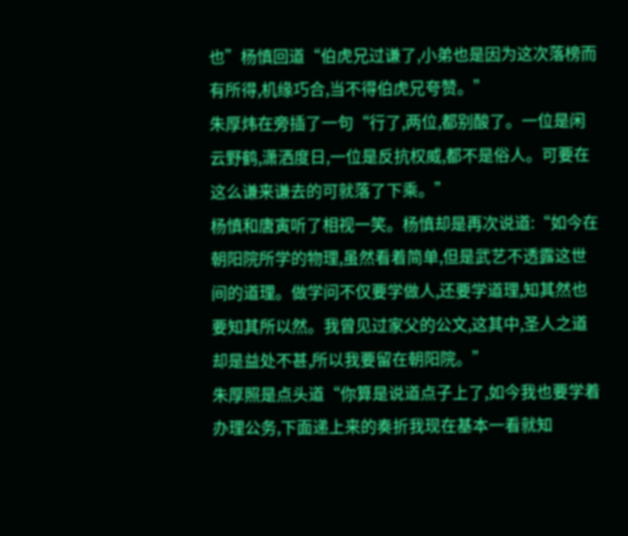也”杨慎回道“伯虎兄过谦了,小弟也是因为这次落榜而有所得,机缘巧合,当不得伯虎兄夸赞。”
朱厚炜在旁插了一句“行了,两位,都别酸了。一位是闲云野鹤,潇洒度日,一位是反抗权威,都不是俗人。可要在这么谦来谦去的可就落了下乘。”
杨慎和唐寅听了相视一笑。杨慎却是再次说道:“如今在朝阳院所学的物理,虽然看着简单,但是武艺不透露这世间的道理。做学问不仅要学做人,还要学道理,知其然也要知其所以然。我曾见过家父的公文,这其中,圣人之道却是益处不甚,所以我要留在朝阳院。”
朱厚照是点头道“你算是说道点子上了,如今我也要学着办理公务,下面递上来的奏折我现在基本一看就知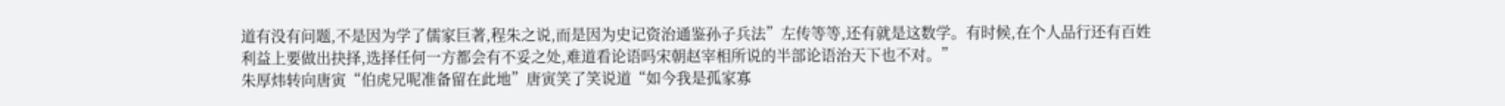道有没有问题,不是因为学了儒家巨著,程朱之说,而是因为史记资治通鉴孙子兵法”左传等等,还有就是这数学。有时候,在个人品行还有百姓利益上要做出抉择,选择任何一方都会有不妥之处,难道看论语吗宋朝赵宰相所说的半部论语治天下也不对。”
朱厚炜转向唐寅“伯虎兄呢准备留在此地”唐寅笑了笑说道“如今我是孤家寡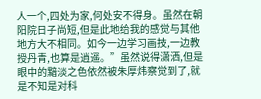人一个,四处为家,何处安不得身。虽然在朝阳院日子尚短,但是此地给我的感觉与其他地方大不相同。如今一边学习画技,一边教授丹青,也算是逍遥。”虽然说得潇洒,但是眼中的黯淡之色依然被朱厚炜察觉到了,就是不知是对科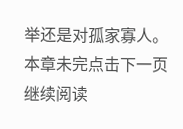举还是对孤家寡人。
本章未完点击下一页继续阅读